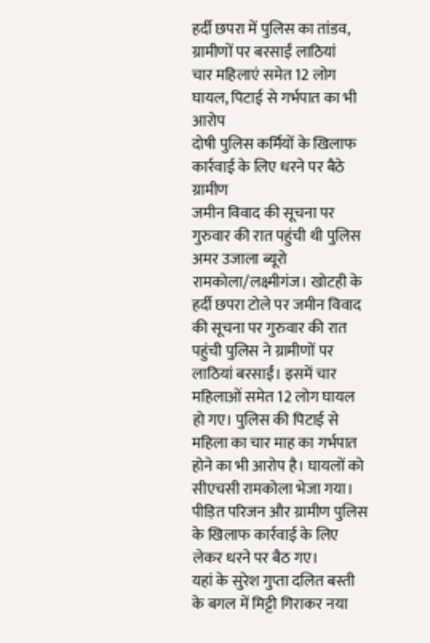हर्दी छपरा में पुलिस का तांडव, ग्रामीणों पर बरसाईं लाठियां
चार महिलाएं समेत 12 लोग घायल, पिटाई से गर्भपात का भी आरोप
दोषी पुलिस कर्मियों के खिलाफ कार्रवाई के लिए धरने पर बैठे ग्रामीण
जमीन विवाद की सूचना पर गुरुवार की रात पहुंची थी पुलिस
अमर उजाला ब्यूरो
रामकोला/लक्ष्मीगंज। खोटही के हर्दी छपरा टोले पर जमीन विवाद की सूचना पर गुरुवार की रात पहुंची पुलिस ने ग्रामीणों पर लाठियां बरसाईं। इसमें चार महिलाओं समेत 12 लोग घायल हो गए। पुलिस की पिटाई से महिला का चार माह का गर्भपात होने का भी आरोप है। घायलों को सीएचसी रामकोला भेजा गया। पीड़ित परिजन और ग्रामीण पुलिस के खिलाफ कार्रवाई के लिए लेकर धरने पर बैठ गए।
यहां के सुरेश गुप्ता दलित बस्ती के बगल में मिट्टी गिराकर नया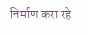निर्माण करा रहे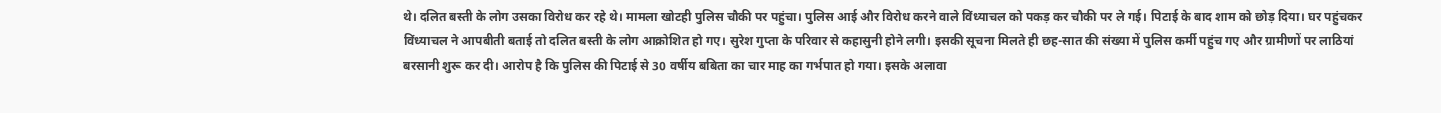थे। दलित बस्ती के लोग उसका विरोध कर रहे थे। मामला खोटही पुलिस चौकी पर पहुंचा। पुलिस आई और विरोध करने वाले विंध्याचल को पकड़ कर चौकी पर ले गई। पिटाई के बाद शाम को छोड़ दिया। घर पहुंचकर विंध्याचल ने आपबीती बताई तो दलित बस्ती के लोग आक्रोशित हो गए। सुरेश गुप्ता के परिवार से कहासुनी होने लगी। इसकी सूचना मिलते ही छह-सात की संख्या में पुलिस कर्मी पहुंच गए और ग्रामीणों पर लाठियां बरसानी शुरू कर दी। आरोप है कि पुलिस की पिटाई से 30 वर्षीय बबिता का चार माह का गर्भपात हो गया। इसके अलावा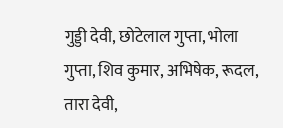गुड्डी देवी, छोटेलाल गुप्ता, भोला गुप्ता, शिव कुमार, अभिषेक, रूदल, तारा देवी,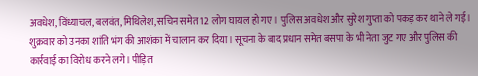अवधेश, विंध्याचल, बलवंत, मिथिलेश, सचिन समेत 12 लोग घायल हो गए। पुलिस अवधेश और सुरेश गुप्ता को पकड़ कर थाने ले गई। शुक्रवार को उनका शांति भंग की आशंका में चालान कर दिया। सूचना के बाद प्रधान समेत बसपा के भी नेता जुट गए और पुलिस की कार्रवाई का विरोध करने लगे। पीड़ित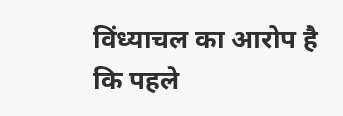विंध्याचल का आरोप है कि पहले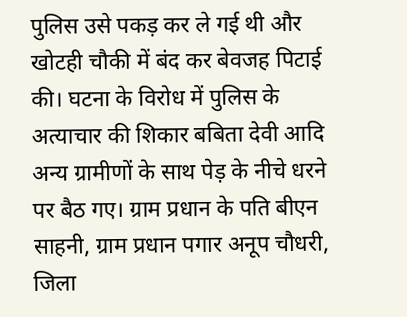पुलिस उसे पकड़ कर ले गई थी और खोटही चौकी में बंद कर बेवजह पिटाई की। घटना के विरोध में पुलिस के अत्याचार की शिकार बबिता देवी आदि अन्य ग्रामीणों के साथ पेड़ के नीचे धरने पर बैठ गए। ग्राम प्रधान के पति बीएन साहनी, ग्राम प्रधान पगार अनूप चौधरी, जिला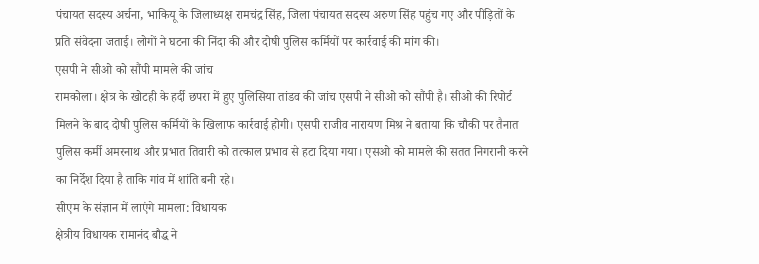पंचायत सदस्य अर्चना, भाकियू के जिलाध्यक्ष रामचंद्र सिंह, जिला पंचायत सदस्य अरुण सिंह पहुंच गए और पीड़ितों के प्रति संवेदना जताई। लोगों ने घटना की निंदा की और दोषी पुलिस कर्मियों पर कार्रवाई की मांग की।
एसपी ने सीओ को सौंपी मामले की जांच
रामकोला। क्षेत्र के खोटही के हर्दी छपरा में हुए पुलिसिया तांडव की जांच एसपी ने सीओ को सौंपी है। सीओ की रिपोर्ट मिलने के बाद दोषी पुलिस कर्मियों के खिलाफ कार्रवाई होगी। एसपी राजीव नारायण मिश्र ने बताया कि चौकी पर तैनात पुलिस कर्मी अमरनाथ और प्रभात तिवारी को तत्काल प्रभाव से हटा दिया गया। एसओ को मामले की सतत निगरानी करने का निर्देश दिया है ताकि गांव में शांति बनी रहे।
सीएम के संज्ञान में लाएंगे मामला: विधायक
क्षेत्रीय विधायक रामानंद बौद्ध ने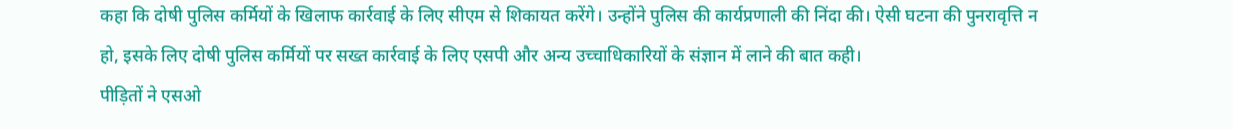कहा कि दोषी पुलिस कर्मियों के खिलाफ कार्रवाई के लिए सीएम से शिकायत करेंगे। उन्होंने पुलिस की कार्यप्रणाली की निंदा की। ऐसी घटना की पुनरावृत्ति न हो, इसके लिए दोषी पुलिस कर्मियों पर सख्त कार्रवाई के लिए एसपी और अन्य उच्चाधिकारियों के संज्ञान में लाने की बात कही।
पीड़ितों ने एसओ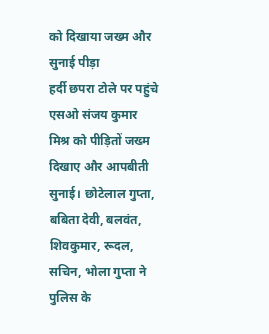को दिखाया जख्म और सुनाई पीड़ा
हर्दी छपरा टोले पर पहुंचे एसओ संजय कुमार मिश्र को पीड़ितों जख्म दिखाए और आपबीती सुनाई। छोटेलाल गुप्ता, बबिता देवी, बलवंत, शिवकुमार, रूदल, सचिन, भोला गुप्ता ने पुलिस के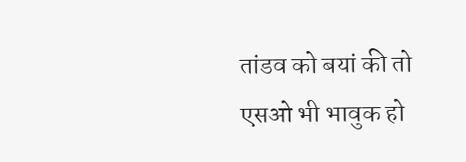तांडव को बयां की तो एसओ भी भावुक हो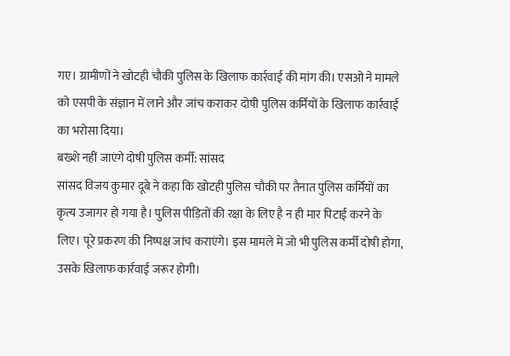गए। ग्रामीणों ने खोटही चौकी पुलिस के खिलाफ कार्रवाई की मांग की। एसओ ने मामले को एसपी के संज्ञान में लाने और जांच कराकर दोषी पुलिस कर्मियों के खिलाफ कार्रवाई का भरोसा दिया।
बख्शे नहीं जाएंगे दोषी पुलिस कर्मी: सांसद
सांसद विजय कुमार दूबे ने कहा कि खोटही पुलिस चौकी पर तैनात पुलिस कर्मियों का कृत्य उजागर हो गया है। पुलिस पीड़ितों की रक्षा के लिए है न ही मार पिटाई करने के लिए। पूरे प्रकरण की निष्पक्ष जांच कराएंगे। इस मामले में जो भी पुलिस कर्मी दोषी होगा, उसके खिलाफ कार्रवाई जरूर होगी।